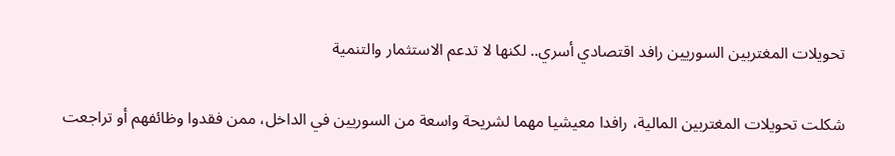تحويلات المغتربين السوريين رافد اقتصادي أسري.. لكنها لا تدعم الاستثمار والتنمية

شكلت تحويلات المغتربين المالية، رافدا معيشيا مهما لشريحة واسعة من السوريين في الداخل، ممن فقدوا وظائفهم أو تراجعت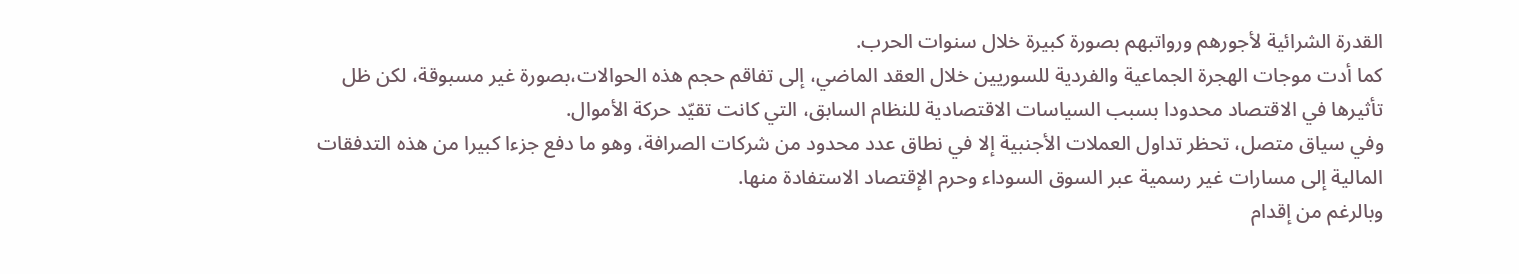القدرة الشرائية لأجورهم ورواتبهم بصورة كبيرة خلال سنوات الحرب.
كما أدت موجات الهجرة الجماعية والفردية للسوريين خلال العقد الماضي، إلى تفاقم حجم هذه الحوالات،بصورة غير مسبوقة، لكن ظل تأثيرها في الاقتصاد محدودا بسبب السياسات الاقتصادية للنظام السابق، التي كانت تقيّد حركة الأموال.
وفي سياق متصل، تحظر تداول العملات الأجنبية إلا في نطاق عدد محدود من شركات الصرافة، وهو ما دفع جزءا كبيرا من هذه التدفقات المالية إلى مسارات غير رسمية عبر السوق السوداء وحرم الإقتصاد الاستفادة منها.
وبالرغم من إقدام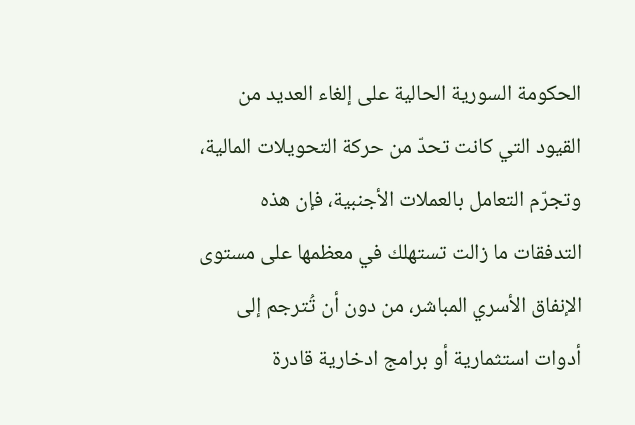الحكومة السورية الحالية على إلغاء العديد من القيود التي كانت تحدّ من حركة التحويلات المالية، وتجرّم التعامل بالعملات الأجنبية، فإن هذه التدفقات ما زالت تستهلك في معظمها على مستوى الإنفاق الأسري المباشر، من دون أن تُترجم إلى أدوات استثمارية أو برامج ادخارية قادرة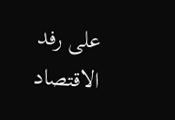على رفد الاقتصاد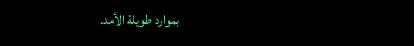بموارد طويلة الأمد.